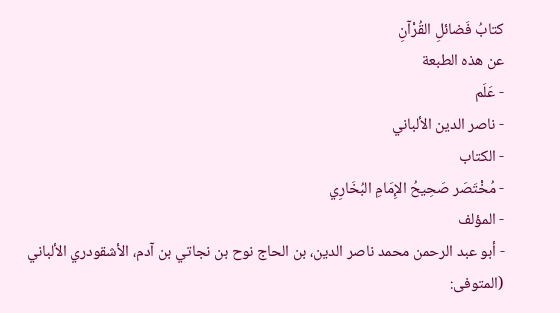كتابُ فَضائلِ القُرْآنِ
عن هذه الطبعة
- عَلَم
- ناصر الدين الألباني
- الكتاب
- مُخْتَصَر صَحِيحُ الإِمَامِ البُخَارِي
- المؤلف
- أبو عبد الرحمن محمد ناصر الدين، بن الحاج نوح بن نجاتي بن آدم، الأشقودري الألباني (المتوفى: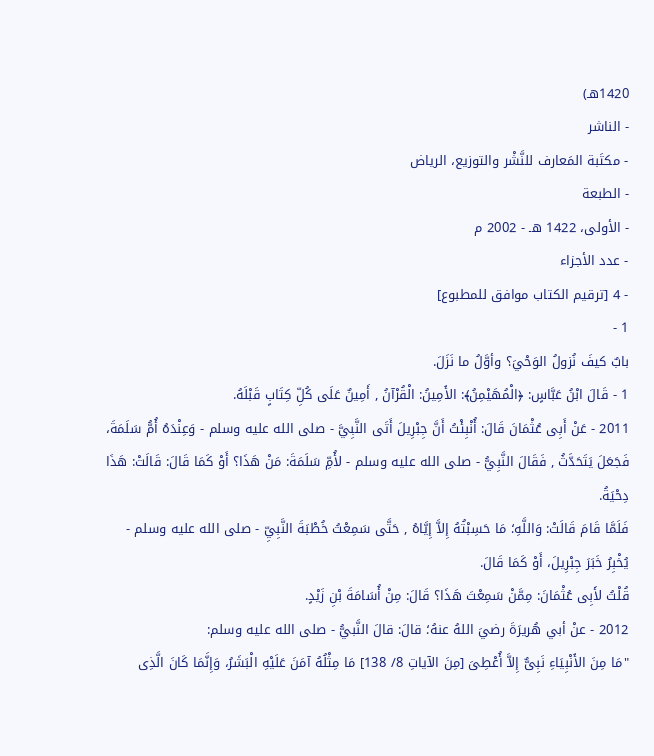1420هـ)
- الناشر
- مكتَبة المَعارف للنَّشْر والتوزيع، الرياض
- الطبعة
- الأولى، 1422 هـ - 2002 م
- عدد الأجزاء
- 4 [ترقيم الكتاب موافق للمطبوع]
1 -
بابٌ كيفَ نُزولُ الوَحْيَ؟ وأوَّلُ ما نَزَلَ.
1 - قَالَ ابْنُ عَبَّاسٍ: ﴿الْمُهَيْمِنُ﴾: الأَمِينُ: الْقُرْآنُ , أَمِينٌ عَلَى كُلِّ كِتَابٍ قَبْلَهُ.
2011 - عَنْ أَبِى عُثْمَانَ قَالَ: أُنْبِئْتُ أَنَّ جِبْرِيلَ أَتَى النَّبِيَّ - صلى الله عليه وسلم - وَعِنْدَهُ أُمُّ سَلَمَةَ، فَجَعَلَ يَتَحَدَّثُ , فَقَالَ النَّبِيُّ - صلى الله عليه وسلم - لأُمِّ سَلَمَةَ: مَنْ هَذَا؟ أَوْ كَمَا قَالَ: قَالَتْ: هَذَا دِحْيَةُ.
فَلَمَّا قَامَ قَالَتْ: وَاللَّهِ؛ مَا حَسِبْتُهُ إِلاَّ إِيَّاهُ , حَتَّى سَمِعْتُ خُطْبَةَ النَّبِيِّ - صلى الله عليه وسلم - يُخْبِرُ خَبَرَ جِبْرِيلَ، أَوْ كَمَا قَالَ.
قُلْتُ لأَبِى عُثْمَانَ: مِمَّنْ سَمِعْتَ هَذَا؟ قَالَ: مِنْ أُسَامَةَ بْنِ زَيْدٍ.
2012 - عنْ أبي هُريرَةَ رضيَ اللهُ عنهُ؛ قالَ: قالَ النَّبيُّ - صلى الله عليه وسلم:
"مَا مِنَ الأَنْبِيَاءِ نَبِىٌّ إِلاَّ أُعْطِىَ [مِنَ الآياتِ 8/ 138] مَا مِثْلُهُ آمَنَ عَلَيْهِ الْبَشَرُ، وَإِنَّمَا كَانَ الَّذِى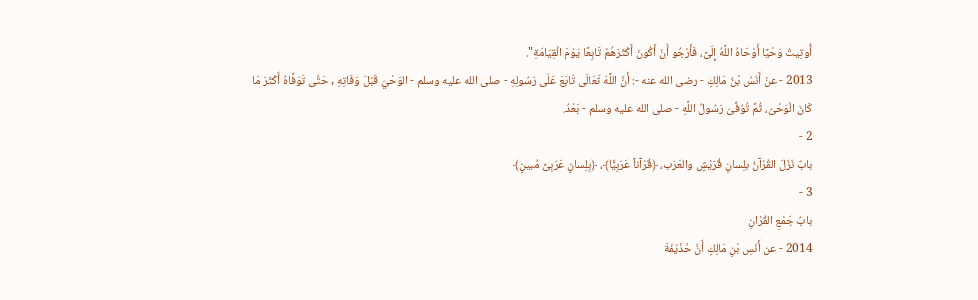أُوتِيتُ وَحْيًا أَوْحَاهُ اللَّهُ إِلَىَّ، فَأَرْجُو أَنْ أَكُونَ أَكْثَرَهُمْ تَابِعًا يَوْمَ الْقِيَامَةِ".
2013 - عنْ أَنَسُ بْنُ مَالِكٍ - رضى الله عنه -: أَنَّ اللَّهَ تَعَالَى تَابَعَ عَلَى رَسُولِهِ - صلى الله عليه وسلم - الوَحْيَ قَبْلَ وَفَاتِهِ , حَتَّى تَوَفَّاهُ أَكْثَرَ مَا كَانَ الْوَحْىُ، ثُمَّ تُوُفِّىَ رَسُولُ اللَّهِ - صلى الله عليه وسلم - بَعْدُ.
2 -
بابٌ نَزَلَ القُرْآنُ بلِسانِ قُرَيْشٍ والعَرَب، ﴿قُرْآناً عَرَبِيًّا﴾، ﴿بِلِسانٍ عَرَبِىِّ مُبينٍ﴾
3 -
بابُ جَمْعِ القُرْانِ
2014 - عن أَنَسِ بْنِ مَالِكٍ أَنَّ حُذَيْفَةَ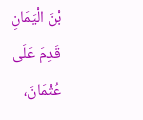بْنَ الْيَمَانِ قَدِمَ عَلَى عُثْمَانَ،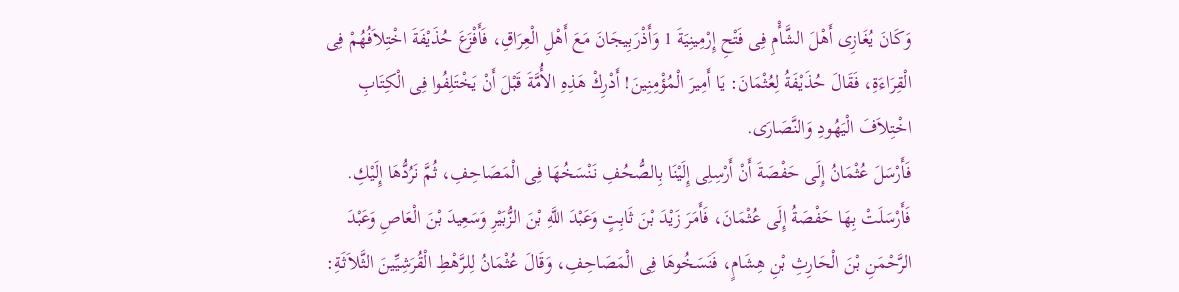وَكَانَ يُغَازِى أَهْلَ الشَّأْمِ فِى فَتْحِ إِرْمِينِيَةَ 1 وَأَذْرَبِيجَانَ مَعَ أَهْلِ الْعِرَاقِ، فَأَفْزَعَ حُذَيْفَةَ اخْتِلاَفُهُمْ فِى الْقِرَاءَةِ، فَقَالَ حُذَيْفَةُ لِعُثْمَانَ: يَا أَمِيرَ الْمُؤْمِنِينَ! أَدْرِكْ هَذِهِ الأُمَّةَ قَبْلَ أَنْ يَخْتَلِفُوا فِى الْكِتَابِ اخْتِلاَفَ الْيَهُودِ وَالنَّصَارَى.
فَأَرْسَلَ عُثْمَانُ إِلَى حَفْصَةَ أَنْ أَرْسِلِى إِلَيْنَا بِالصُّحُفِ نَنْسَخُهَا فِى الْمَصَاحِفِ، ثُمَّ نَرُدُّهَا إِلَيْكِ.
فَأَرْسَلَتْ بِهَا حَفْصَةُ إِلَى عُثْمَانَ، فَأَمَرَ زَيْدَ بْنَ ثَابِتٍ وَعَبْدَ اللَّهِ بْنَ الزُّبَيْرِ وَسَعِيدَ بْنَ الْعَاصِ وَعَبْدَ الرَّحْمَنِ بْنَ الْحَارِثِ بْنِ هِشَامٍ، فَنَسَخُوهَا فِى الْمَصَاحِفِ، وَقَالَ عُثْمَانُ لِلرَّهْطِ الْقُرَشِيِّينَ الثَّلاَثَةِ: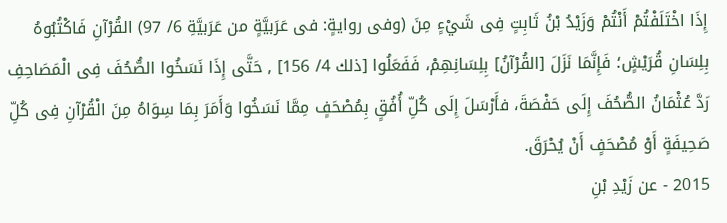إِذَا اخْتَلَفْتُمْ أَنْتُمْ وَزَيْدُ بْنُ ثَابِتٍ فِى شَيْءٍ مِنَ (وفى روايةٍ: فى عَرَبيَّةٍ من عَرَبيَّةِ 6/ 97) القُرْآنِ فَاكْتُبُوهُ بِلِسَانِ قُرَيْشٍ؛ فَإِنَّمَا نَزَلَ [القُرْآنُ] بِلِسَانِهِمْ، فَفَعَلُوا [ذلك 4/ 156] , حَتَّى إِذَا نَسَخُوا الصُّحُفَ فِى الْمَصَاحِفِ رَدَّ عُثْمَانُ الصُّحُفَ إِلَى حَفْصَةَ، فأَرْسَلَ إِلَى كُلِّ أُفُقٍ بِمُصْحَفٍ مِمَّا نَسَخُوا وَأَمَرَ بِمَا سِوَاهُ مِنَ الْقُرْآنِ فِى كُلِّ صَحِيفَةٍ أَوْ مُصْحَفٍ أَنْ يُحْرَقَ.
2015 - عن زَيْدِ بْنِ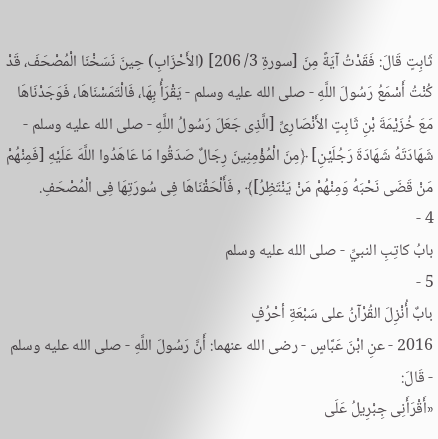ثَابِتٍ قَالَ: فَقَدْتُ آيَةً مِنَ [سورةِ 3/ 206] (الأَحْزَابِ) حِينَ نَسَخْنَا الْمُصْحَفَ، قَدْ كُنْتُ أَسْمَعُ رَسُولَ اللَّهِ - صلى الله عليه وسلم - يَقْرَأُ بِهَا، فَالْتَمَسْنَاهَا، فَوَجَدْنَاهَا مَعَ خُزَيْمَةَ بْنِ ثَابِتٍ الأَنْصَارِىِّ [الَّذِى جَعَلَ رَسُولُ اللَّهِ - صلى الله عليه وسلم - شَهَادَتَهُ شَهَادَةَ رَجُلَيْنِ] ﴿مِنَ الْمُؤْمِنِينَ رِجَالٌ صَدَقُوا مَا عَاهَدُوا اللَّهَ عَلَيْهِ [فَمِنْهُمْ مَنْ قَضَى نَحْبَهُ وَمِنْهُمْ مَنْ يَنْتَظِرُ]﴾ , فَأَلْحَقْنَاهَا فِى سُورَتِهَا فِى الْمُصْحَفِ.
4 -
بابُ كاتِبِ النبيِّ - صلى الله عليه وسلم
5 -
بابٌ أُنْزِلَ القُرْآنُ على سَبْعَةِ أحْرُفٍ
2016 - عنِ ابْنَ عَبَّاسٍ - رضى الله عنهما: أَنَّ رَسُولَ اللَّهِ - صلى الله عليه وسلم - قَالَ:
«أَقْرَأَنِى جِبْرِيلُ عَلَى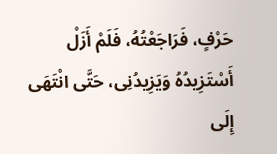حَرْفٍ، فَرَاجَعْتُهُ، فَلَمْ أَزَلْ أَسْتَزِيدُهُ وَيَزِيدُنِى، حَتَّى انْتَهَى إِلَى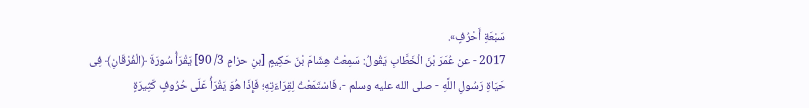سَبْعَةِ أَحْرُفٍ».
2017 - عن عُمَرَ بْنَ الْخَطَّابِ يَقُولُ: سَمِعْتُ هِشَامَ بْنَ حَكِيمٍ [بنِ حزامٍ 3/ 90] يَقْرَأُ سُورَةَ ﴿الْفُرْقَانِ﴾ فِى حَيَاةِ رَسُولِ اللَّهِ - صلى الله عليه وسلم -، فَاسْتَمَعْتُ لِقِرَاءَتِهِ؛ فَإِذَا هُوَ يَقْرَأُ عَلَى حُرُوفٍ كَثِيرَةٍ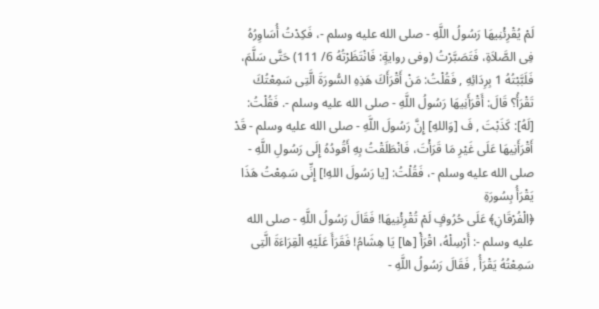لَمْ يُقْرِئْنِيهَا رَسُولُ اللَّهِ - صلى الله عليه وسلم -، فَكِدْتُ أُسَاوِرُهُ فِى الصَّلاَةِ، فَتَصَبَّرْتُ (وفى روايةٍ: فَانْتَظَرْتُهُ 6/ 111) حَتَّى سَلَّمَ، فَلَبَّبْتُهُ 1 بِرِدَائِهِ , فَقُلْتُ: مَنْ أَقْرَأَكَ هَذِهِ السُّورَةَ الَّتِى سَمِعْتُكَ تَقْرَأُ؟ قَالَ: أَقْرَأَنِيهَا رَسُولُ اللَّهِ - صلى الله عليه وسلم -. فَقُلْتُ: [لَهُ]: كَذَبْتَ , فَ [وَاللهِ] إِنَّ رَسُولَ اللَّهِ - صلى الله عليه وسلم - قَدْ أَقْرَأَنِيهَا عَلَى غَيْرِ مَا قَرَأْتَ، فَانْطَلَقْتُ بِهِ أَقُودُهُ إِلَى رَسُولِ اللَّهِ - صلى الله عليه وسلم -، فَقُلْتُ: [يا رَسُولَ اللهِ!] إِنِّى سَمِعْتُ هَذَا يَقْرَأُ بِسُورَةِ
﴿الْفُرْقَانِ﴾ عَلَى حُرُوفٍ لَمْ تُقْرِئْنِيهَا! فَقَالَ رَسُولُ اللَّهِ - صلى الله عليه وسلم -: أَرْسِلْهُ، اقْرَأْ [ها] يَا هِشَامُ! فَقَرَأَ عَلَيْهِ الْقِرَاءَةَ الَّتِى سَمِعْتُهُ يَقْرَأُ , فَقَالَ رَسُولُ اللَّهِ -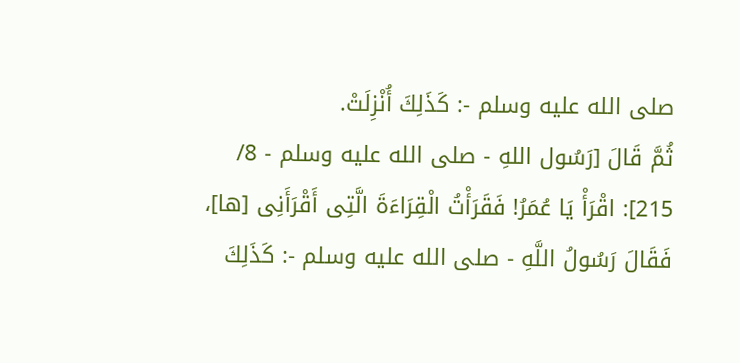صلى الله عليه وسلم -: كَذَلِكَ أُنْزِلَتْ.
ثُمَّ قَالَ [رَسُول اللهِ - صلى الله عليه وسلم - 8/ 215]: اقْرَأْ يَا عُمَرُ! فَقَرَأْتُ الْقِرَاءَةَ الَّتِى أَقْرَأَنِى [ها]، فَقَالَ رَسُولُ اللَّهِ - صلى الله عليه وسلم -: كَذَلِكَ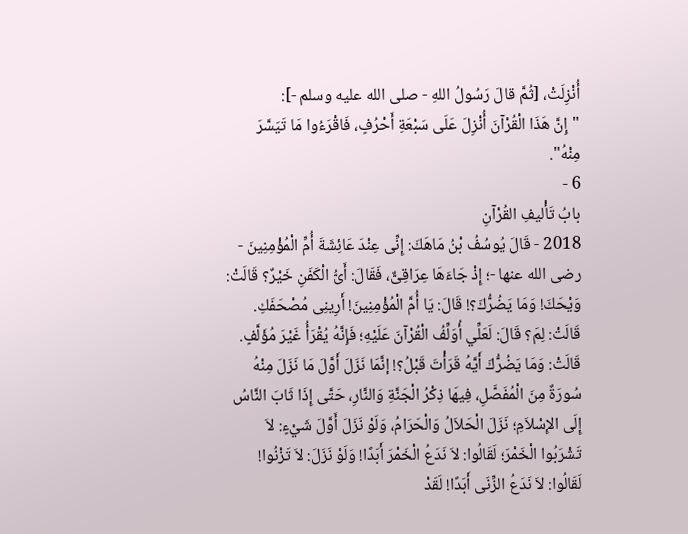أُنْزِلَتْ، [ثُمَّ قالَ رَسُولُ اللهِ - صلى الله عليه وسلم -]:
"إِنَّ هَذَا الْقُرْآنَ أُنْزِلَ عَلَى سَبْعَةِ أَحْرُفٍ، فَاقْرَءُوا مَا تَيَسَّرَ مِنْهُ".
6 -
بابُ تَأْليفِ القُرْآنِ
2018 - قَالَ يُوسُفُ بْنُ مَاهَكَ: إِنِّى عِنْدَ عَائِشَةَ أُمِّ الْمُؤْمِنِينَ - رضى الله عنها -؛ إِذْ جَاءَهَا عِرَاقِىٌّ، فَقَالَ: أَىُّ الْكَفَنِ خَيْرٌ؟ قَالَتْ: وَيْحَكَ! وَمَا يَضُرُّكَ؟! قَالَ: يَا أُمَّ الْمُؤْمِنِينَ! أَرِينِى مُصْحَفَكِ.
قَالَتْ: لِمَ؟ قَالَ: لَعَلِّي أُوَلِّفُ الْقُرْآنَ عَلَيْهِ؛ فَإِنَّهُ يُقْرَأُ غَيْرَ مُؤَلَّفٍ.
قَالَتْ: وَمَا يَضُرُّكَ أَيَّهُ قَرَأْتَ قَبْلُ؟! إنَّمَا نَزَلَ أَوَّلَ مَا نَزَلَ مِنْهُ سُورَةٌ مِنَ الْمُفَصَّلِ، فِيهَا ذِكْرُ الْجَنَّةِ وَالنَّارِ، حَتَّى إِذَا ثَابَ النَّاسُ إِلَى الإِسْلاَمِ؛ نَزَلَ الْحَلاَلُ وَالْحَرَامُ، وَلَوْ نَزَلَ أَوَّلَ شَيْءٍ: لاَ تَشْرَبُوا الْخَمْرَ؛ لَقَالُوا: لاَ نَدَعُ الْخَمْرَ أَبَدًا! وَلَوْ نَزَلَ: لاَ تَزْنُوا! لَقَالُوا: لاَ نَدَعُ الزِّنَى أَبَدًا! لَقَدْ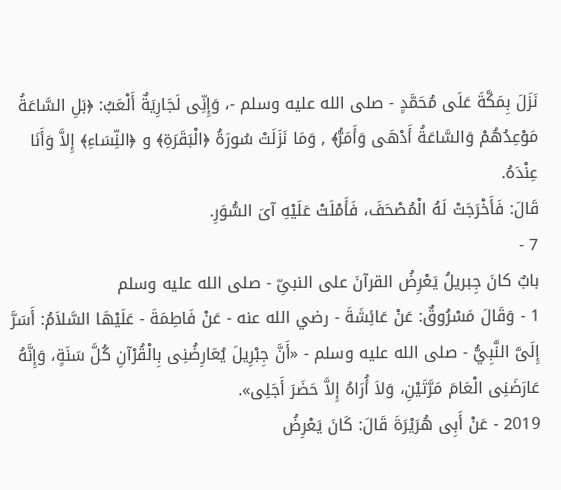نَزَلَ بِمَكَّةَ عَلَى مُحَمَّدٍ - صلى الله عليه وسلم -، وَإِنِّى لَجَارِيَةٌ أَلْعَبُ: ﴿بَلِ السَّاعَةُ مَوْعِدُهُمْ وَالسَّاعَةُ أَدْهَى وَأَمَرُّ﴾ , وَمَا نَزَلَتْ سُورَةُ ﴿الْبَقَرَةِ﴾ و ﴿النِّسَاءِ﴾ إِلاَّ وَأَنَا عِنْدَهُ.
قَالَ: فَأَخْرَجَتْ لَهُ الْمُصْحَفَ، فَأَمْلَتْ عَلَيْهِ آىَ السُّوَرِ.
7 -
بابٌ كانَ جِبريلُ يَعْرِضُ القرآنَ على النبىِّ - صلى الله عليه وسلم
1 - وَقَالَ مَسْرُوقٌ: عَنْ عَائِشَةَ - رضي الله عنه - عَنْ فَاطِمَةَ - عَلَيْهَا السَّلاَمُ: أَسَرَّ إِلَىَّ النَّبِيُّ - صلى الله عليه وسلم - «أَنَّ جِبْرِيلَ يُعَارِضُنِى بِالْقُرْآنِ كُلَّ سَنَةٍ، وَإِنَّهُ عَارَضَنِى الْعَامَ مَرَّتَيْنِ، وَلاَ أُرَاهُ إِلاَّ حَضَرَ أَجَلِى».
2019 - عَنْ أَبِى هُرَيْرَةَ قَالَ: كَانَ يَعْرِضُ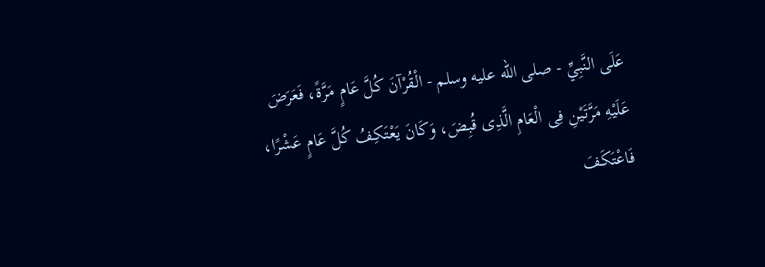عَلَى النَّبِيِّ - صلى الله عليه وسلم - الْقُرْآنَ كُلَّ عَامٍ مَرَّةً، فَعَرَضَ عَلَيْهِ مَرَّتَيْنِ فِى الْعَامِ الَّذِى قُبِضَ، وَكَانَ يَعْتَكِفُ كُلَّ عَامٍ عَشْرًا، فَاعْتَكَفَ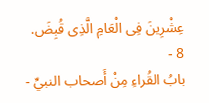عِشْرِينَ فِى الْعَامِ الَّذِى قُبِضَ.
8 -
بابُ القُراءِ مِنْ أَصحاب النبيِّ -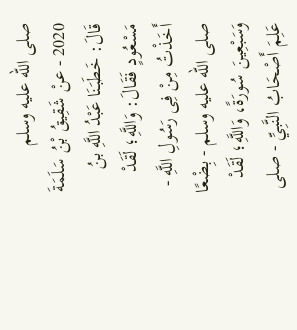صلى الله عليه وسلم
2020 - عنْ شَقِيقُ بْنُ سَلَمَةَ قَالَ: خَطَبَنَا عَبْدُ اللَّهِ بنُ مَسْعُودٍ فَقَالَ: وَاللَّهِ؛ لَقَدْ أَخَذْتُ مِنْ فِى رَسُولِ اللَّهِ - صلى الله عليه وسلم - بِضْعًا وَسَبْعِينَ سُورَةً، وَاللَّهِ؛ لَقَدْ عَلِمَ أَصْحَابُ النَّبِيِّ - صلى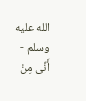الله عليه وسلم - أَنِّى مِنْ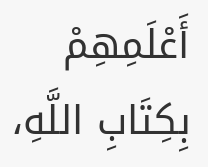أَعْلَمِهِمْ بِكِتَابِ اللَّهِ،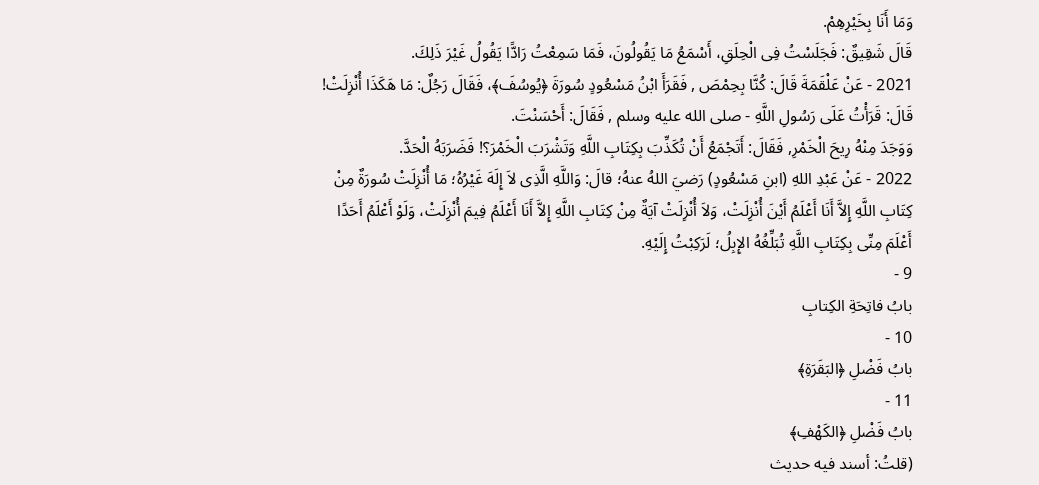وَمَا أَنَا بِخَيْرِهِمْ.
قَالَ شَقِيقٌ: فَجَلَسْتُ فِى الْحِلَقِ، أَسْمَعُ مَا يَقُولُونَ، فَمَا سَمِعْتُ رَادًّا يَقُولُ غَيْرَ ذَلِكَ.
2021 - عَنْ عَلْقَمَةَ قَالَ: كُنَّا بِحِمْصَ , فَقَرَأَ ابْنُ مَسْعُودٍ سُورَةَ ﴿يُوسُفَ﴾، فَقَالَ رَجُلٌ: مَا هَكَذَا أُنْزِلَتْ! قَالَ: قَرَأْتُ عَلَى رَسُولِ اللَّهِ - صلى الله عليه وسلم , فَقَالَ: أَحْسَنْتَ.
وَوَجَدَ مِنْهُ رِيحَ الْخَمْرِ, فَقَالَ: أَتَجْمَعُ أَنْ تُكَذِّبَ بِكِتَابِ اللَّهِ وَتَشْرَبَ الْخَمْرَ؟! فَضَرَبَهُ الْحَدَّ.
2022 - عَنْ عَبْدِ اللهِ (ابنِ مَسْعُودٍ) رَضيَ اللهُ عنهُ؛ قالَ: وَاللَّهِ الَّذِى لاَ إِلَهَ غَيْرُهُ؛ مَا أُنْزِلَتْ سُورَةٌ مِنْ كِتَابِ اللَّهِ إِلاَّ أَنَا أَعْلَمُ أَيْنَ أُنْزِلَتْ، وَلاَ أُنْزِلَتْ آيَةٌ مِنْ كِتَابِ اللَّهِ إِلاَّ أَنَا أَعْلَمُ فِيمَ أُنْزِلَتْ، وَلَوْ أَعْلَمُ أَحَدًا أَعْلَمَ مِنِّى بِكِتَابِ اللَّهِ تُبَلِّغُهُ الإِبِلُ؛ لَرَكِبْتُ إِلَيْهِ.
9 -
بابُ فاتِحَةِ الكِتابِ
10 -
بابُ فَضْلِ ﴿البَقَرَةِ﴾
11 -
بابُ فَضْلِ ﴿الكَهْفِ﴾
(قلتُ: أسند فيه حديث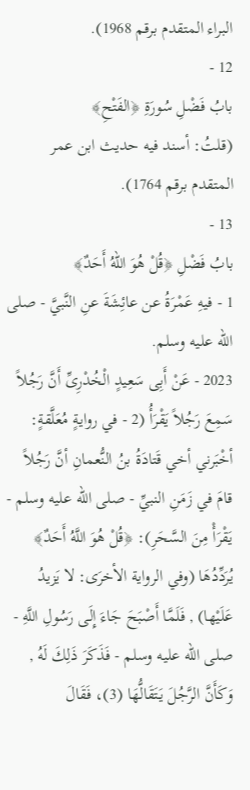البراء المتقدم برقم 1968).
12 -
بابُ فَضْلِ سُورَةِ ﴿الفَتْحِ﴾
(قلتُ: أسند فيه حديث ابن عمر المتقدم برقم 1764).
13 -
بابُ فَضْلِ ﴿قُلْ هُوَ اللهُ أَحَدٌ﴾
1 - فيهِ عَمْرَةُ عن عائِشَةَ عنِ النَّبيَّ - صلى الله عليه وسلم.
2023 - عَنْ أَبِى سَعِيدٍ الْخُدْرِىِّ أَنَّ رَجُلاً سَمِعَ رَجُلاً يَقْرَأُ (2 - في روايةٍ مُعَلَّقةٍ: أخْبَرني أخي قَتادَةُ بنُ النُّعمانِ أنَّ رَجُلاً قامَ في زَمَنِ النبيِّ - صلى الله عليه وسلم - يَقْرَأْ مِنَ السَّحَرِ): ﴿قُلْ هُوَ اللَّهُ أَحَدٌ﴾ يُرَدِّدُهَا (وفي الرواية الأخرَى: لا يَزيدُ عَلَيْها) , فَلَمَّا أَصْبَحَ جَاءَ إِلَى رَسُولِ اللَّهِ - صلى الله عليه وسلم - فَذَكَرَ ذَلِكَ لَهُ , وَكَأَنَّ الرَّجُلَ يَتَقَالُّهَا (3)، فَقَالَ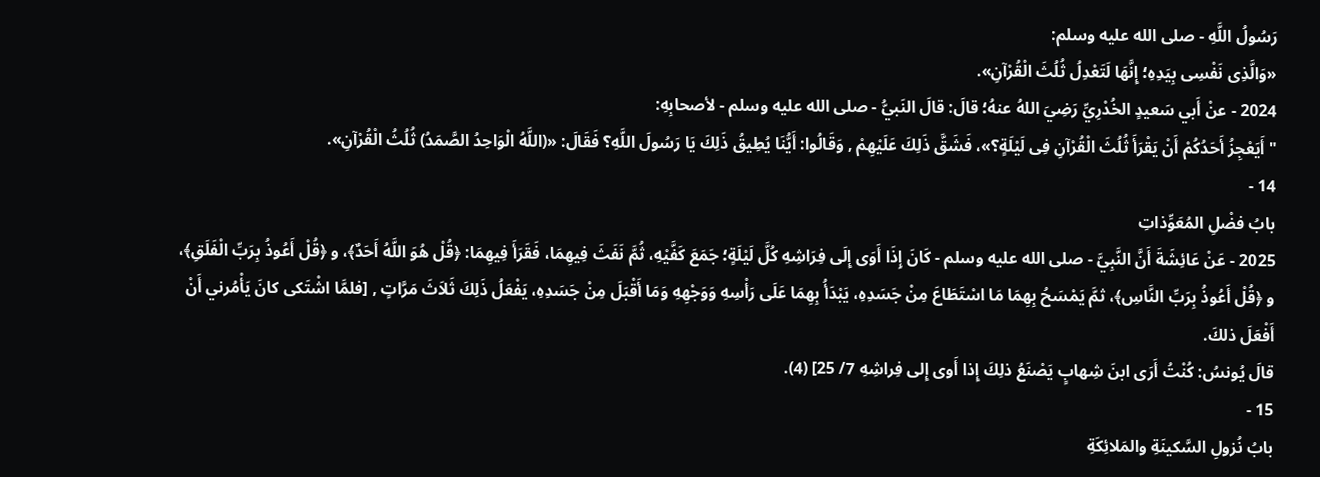رَسُولُ اللَّهِ - صلى الله عليه وسلم:
«وَالَّذِى نَفْسِى بِيَدِهِ؛ إِنَّهَا لَتَعْدِلُ ثُلُثَ الْقُرْآنِ».
2024 - عنْ أَبي سَعيدٍ الخُدْرِيِّ رَضِيَ اللهُ عنهُ؛ قالَ: قالَ النَبيُّ - صلى الله عليه وسلم - لأصحابِهِ:
"أَيَعْجِزُ أَحَدُكُمْ أَنْ يَقْرَأَ ثُلُثَ الْقُرْآنِ فِى لَيْلَةٍ؟»، فَشَقَّ ذَلِكَ عَلَيْهِمْ , وَقَالُوا: أَيُّنَا يُطِيقُ ذَلِكَ يَا رَسُولَ اللَّهِ؟ فَقَالَ: «(اللَّهُ الْوَاحِدُ الصَّمَدُ) ثُلُثُ الْقُرْآنِ».
14 -
بابُ فضْلِ المُعَوِّذاتِ
2025 - عَنْ عَائِشَةَ أَنَّ النَّبِيَّ - صلى الله عليه وسلم - كَانَ إِذَا أَوَى إِلَى فِرَاشِهِ كُلَّ لَيْلَةٍ؛ جَمَعَ كَفَّيْهِ، ثُمَّ نَفَثَ فِيهِمَا، فَقَرَأَ فِيهِمَا: ﴿قُلْ هُوَ اللَّهُ أَحَدٌ﴾، و ﴿قُلْ أَعُوذُ بِرَبِّ الْفَلَقِ﴾، و ﴿قُلْ أَعُوذُ بِرَبِّ النَّاسِ﴾، ثمَّ يَمْسَحُ بِهِمَا مَا اسْتَطَاعَ مِنْ جَسَدِهِ، يَبْدَأُ بِهِمَا عَلَى رَأْسِهِ وَوَجْهِهِ وَمَا أَقْبَلَ مِنْ جَسَدِهِ، يَفْعَلُ ذَلِكَ ثَلاَثَ مَرَّاتٍ , [فلمَّا اشْتَكى كانَ يَأْمُرني أَنْ أَفْعَلَ ذلكَ.
قالَ يُونسُ: كُنْتُ أَرَى ابنَ شِهابٍ يَصْنَعُ ذلِكَ إِذا أَوى إِلى فِراشِهِ 7/ 25] (4).
15 -
بابُ نُزولِ السَّكينَةِ والمَلائِكَةِ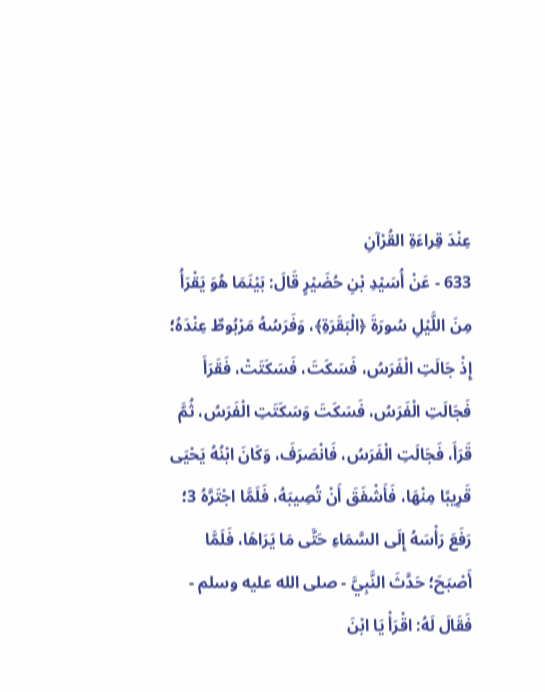عِنْدَ قِراءَةِ القُرْآنِ
633 - عَنْ أُسَيْدِ بْنِ حُضَيْرٍ قَالَ: بَيْنَمَا هُوَ يَقْرَأُ مِنَ اللَّيْلِ سُورَةَ ﴿الْبَقَرَةِ﴾، وَفَرَسُهُ مَرْبُوطٌ عِنْدَهُ؛ إِذْ جَالَتِ الْفَرَسُ، فَسَكَتَ، فَسَكَتَتْ، فَقَرَأَ فَجَالَتِ الْفَرَسُ، فَسَكَتَ وَسَكَتَتِ الْفَرَسُ، ثُمَّ قَرَأَ، فَجَالَتِ الْفَرَسُ، فَانْصَرَفَ، وَكَانَ ابْنُهُ يَحْيَى قَرِيبًا مِنْهَا، فَأَشْفَقَ أَنْ تُصِيبَهُ، فَلَمَّا اجْتَرَّهُ 3؛ رَفَعَ رَأْسَهُ إِلَى السَّمَاءِ حَتَّى مَا يَرَاهَا، فَلَمَّا أَصْبَحَ؛ حَدَّثَ النَّبِيَّ - صلى الله عليه وسلم - فَقَالَ لَهُ: اقْرَأْ يَا ابْنَ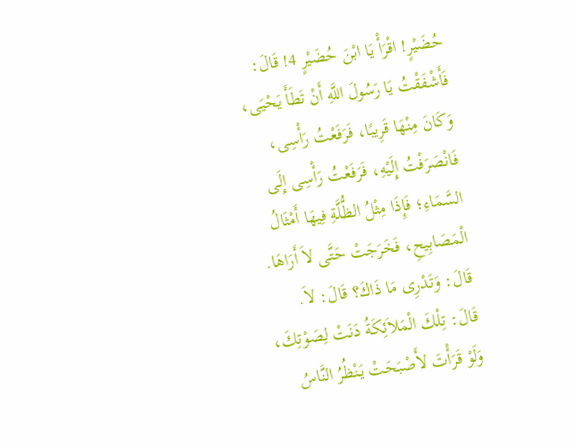حُضَيْرٍ! اقْرَأْ يَا ابْنَ حُضَيْرٍ 4! قَالَ: فَأَشْفَقْتُ يَا رَسُولَ اللَّهِ أَنْ تَطَأَ يَحْيَى، وَكَانَ مِنْهَا قَرِيبًا، فَرَفَعْتُ رَأْسِى، فَانْصَرَفْتُ إِلَيْهِ، فَرَفَعْتُ رَأْسِى إِلَى السَّمَاءِ؛ فَإِذَا مِثْلُ الظُّلَّةِ فِيهَا أَمْثَالُ الْمَصَابِيحِ، فَخَرَجَتْ حَتَّى لاَ أَرَاهَا.
قَالَ: وَتَدْرِى مَا ذَاكَ؟ قَالَ: لاَ.
قَالَ: تِلْكَ الْمَلاَئِكَةُ دَنَتْ لِصَوْتِكَ، وَلَوْ قَرَأْتَ لأَصْبَحَتْ يَنْظُرُ النَّاسُ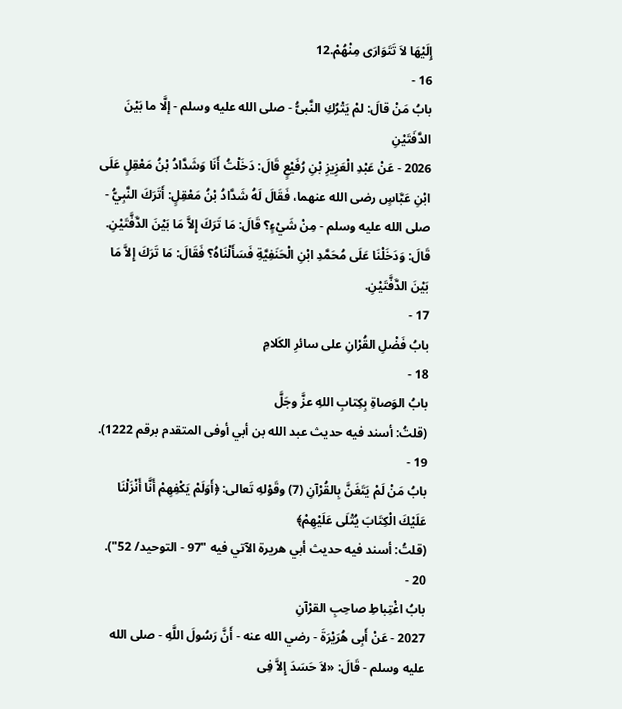إِلَيْهَا لاَ تَتَوَارَى مِنْهُمْ.12
16 -
بابُ مَنْ قالَ: لمْ يَتْرُكِ النَّبىُّ - صلى الله عليه وسلم - إلَّا ما بَيْنَ الدَّفَتَيْنِ
2026 - عَنْ عَبْدِ الْعَزِيزِ بْنِ رُفَيْعٍ قَالَ: دَخَلْتُ أَنَا وَشَدَّادُ بْنُ مَعْقِلٍ عَلَى ابْنِ عَبَّاسٍ رضى الله عنهما، فَقَالَ لَهُ شَدَّادُ بْنُ مَعْقِلٍ: أَتَرَكَ النَّبِيُّ - صلى الله عليه وسلم - مِنْ شَيْءٍ؟ قَالَ: مَا تَرَكَ إِلاَّ مَا بَيْنَ الدَّفَّتَيْنِ.
قَالَ: وَدَخَلْنَا عَلَى مُحَمَّدِ ابْنِ الْحَنَفِيَّةِ فَسَأَلْنَاهُ؟ فَقَالَ: مَا تَرَكَ إِلاَّ مَا بَيْنَ الدَّفَّتَيْنِ.
17 -
بابُ فَضْلِ القُرْانِ على سائرِ الكَلامِ
18 -
بابُ الوَصاةِ بِكِتابِ اللهِ عزَّ وجَلَّ
(قلتُ: أسند فيه حديث عبد الله بن أبي أوفى المتقدم برقم 1222).
19 -
بابُ مَنْ لَمْ يَتَغَنَّ بِالقُرْآنِ (7) وقَوْلهِ تَعالى: ﴿أَوَلَمْ يَكْفِهِمْ أَنَّا أَنْزَلْنَا عَلَيْكَ الْكِتَابَ يُتْلَى عَلَيْهِمْ﴾
(قلتُ: أسند فيه حديث أبي هريرة الآتي فيه "97 - التوحيد/ 52").
20 -
بابُ اغْتِباطِ صاحِبِ القرْآنِ
2027 - عَنْ أَبِى هُرَيْرَةَ - رضي الله عنه - أَنَّ رَسُولَ اللَّهِ - صلى الله عليه وسلم - قَالَ: «لاَ حَسَدَ إِلاَّ فِى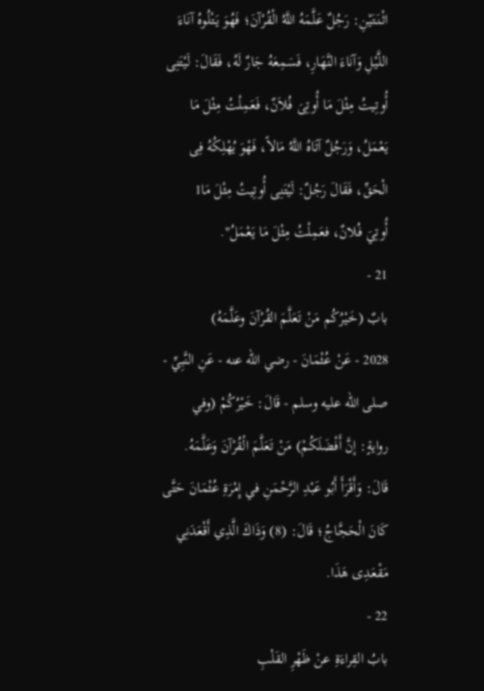اثْنَتَيْنِ: رَجُلٌ عَلَّمَهُ اللَّهُ الْقُرْآنَ؛ فَهُوَ يَتْلُوهُ آنَاءَ اللَّيْلِ وَآنَاءَ النَّهَارِ، فَسَمِعَهُ جَارٌ لَهُ، فَقَالَ: لَيْتَنِى أُوتِيتُ مِثْلَ مَا أُوتِىَ فُلاَنٌ، فَعَمِلْتُ مِثْلَ مَا يَعْمَلُ، وَرَجُلٌ آتَاهُ اللَّهُ مَالاً، فَهْوَ يُهْلِكُهُ فِى الْحَقِّ، فَقَالَ رَجُلٌ: لَيْتَنِى أُوتِيتُ مِثْلَ مَا1
أُوتِيَ فُلانٌ، فعَمِلْتُ مِثْلَ مَا يَعْمَلُ".
21 -
بابٌ (خَيْرُكُم مَنْ تَعَلَّمَ القُرْآنَ وعَلَّمَهُ)
2028 - عَنْ عُثْمَانَ - رضي الله عنه - عَنِ النَّبِيِّ - صلى الله عليه وسلم - قَالَ: خَيْرُكُمْ (وفي روايةٍ: إنَّ أَفْضَلَكُمْ) مَنْ تَعَلَّمَ الْقُرْآنَ وَعَلَّمَهُ.
قَالَ: وَأَقْرَأَ أَبُو عَبْدِ الرَّحْمَنِ في إِمْرَةِ عُثْمَانَ حَتَّى كَانَ الْحَجَّاجُ؛ قَالَ: (8) وَذَاكَ الَّذِي أَقْعَدَنِي مَقْعَدِى هَذَا.
22 -
بابُ القِراءَةِ عنْ ظَهْرِ القَلْبِ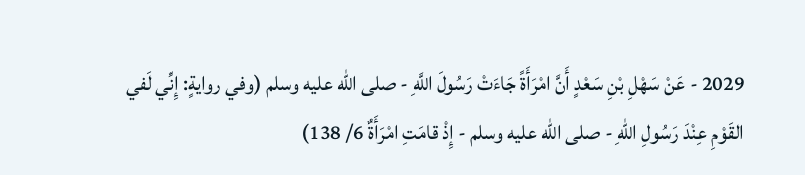2029 - عَنْ سَهْلِ بْنِ سَعْدٍ أَنَّ امْرَأَةً جَاءَتْ رَسُولَ اللَّهِ - صلى الله عليه وسلم (وفي روايةٍ: إِنِّي لَفي القَوْمِ عِنْدَ رَسُولِ اللهِ - صلى الله عليه وسلم - إِذْ قامَتِ امْرَأَةٌ 6/ 138)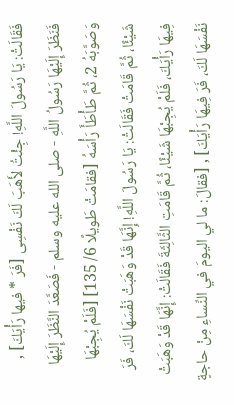فَقَالَتْ: يَا رَسُولَ اللَّهِ! جِئْتُ لأَهَبَ لَكَ نَفْسِى [فَرَ * فيها رَأْيَكَ] , فَنَظَرَ إِلَيْهَا رَسُولُ اللَّهِ - صلى الله عليه وسلم - فَصَعَّدَ النَّظَرَ إِلَيْهَا وَصَوَّبَهُ 2، ثُمَّ طَأْطَأَ رَأْسَهُ [فقامَتْ طَويلًا 6/ 135] [فَلَمْ يُجِبْهَا شَيْئًا، ثُمَّ قَامَتْ فَقَالَتْ: يَا رَسُولَ اللَّهِ! إِنَّهَا قَدْ وَهَبَتْ نَفْسَهَا لَكَ، فَرَ فِيهَا رَأْيَكَ، فَلَمْ يُجِبْهَا شَيْئًا، ثُمَّ قَامَتِ الثَّالِثَةَ فَقَالَتْ: إِنَّهَا قَدْ وَهَبَتْ نَفْسَهَا لَكَ، فَرَ فِيهَا رَأْيَكَ] , [فقالَ: ما لي اليومَ في النِّساءِ مِنْ حاجةٍ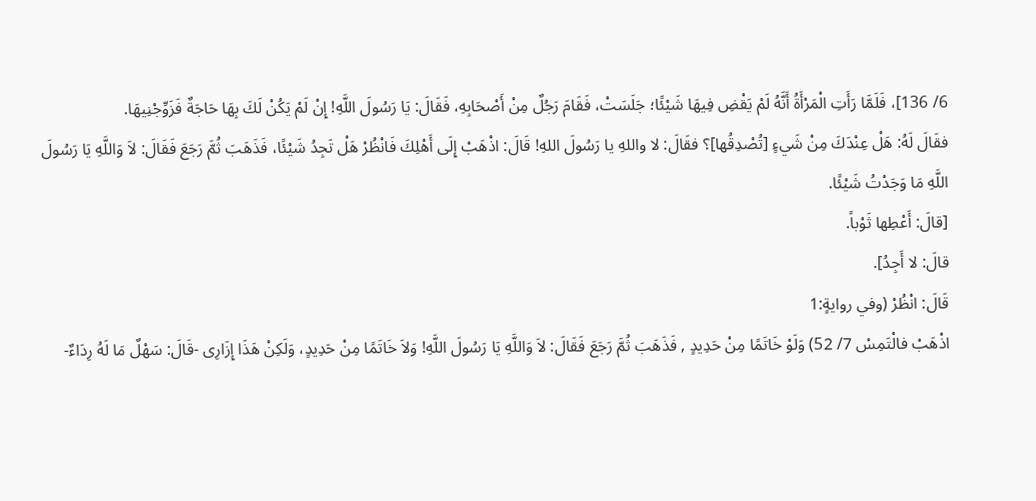6/ 136]، فَلَمَّا رَأَتِ الْمَرْأَةُ أَنَّهُ لَمْ يَقْضِ فِيهَا شَيْئًا؛ جَلَسَتْ، فَقَامَ رَجُلٌ مِنْ أَصْحَابِهِ، فَقَالَ: يَا رَسُولَ اللَّهِ! إِنْ لَمْ يَكُنْ لَكَ بِهَا حَاجَةٌ فَزَوِّجْنِيهَا.
فقَالَ لَهُ: هَلْ عِنْدَكَ مِنْ شَيءٍ [تُصْدِقُها]؟ فقَالَ: لا واللهِ يا رَسُولَ اللهِ! قَالَ: اذْهَبْ إِلَى أَهْلِكَ فَانْظُرْ هَلْ تَجِدُ شَيْئًا، فَذَهَبَ ثُمَّ رَجَعَ فَقَالَ: لاَ وَاللَّهِ يَا رَسُولَ اللَّهِ مَا وَجَدْتُ شَيْئًا.
[قالَ: أَعْطِها ثَوْباً.
قالَ: لا أَجِدُ].
قَالَ: انْظُرْ (وفي روايةٍ:1
اذْهَبْ فالْتَمِسْ 7/ 52) وَلَوْ خَاتَمًا مِنْ حَدِيدٍ , فَذَهَبَ ثُمَّ رَجَعَ فَقَالَ: لاَ وَاللَّهِ يَا رَسُولَ اللَّهِ! وَلاَ خَاتَمًا مِنْ حَدِيدٍ، وَلَكِنْ هَذَا إِزَارِى -قَالَ: سَهْلٌ مَا لَهُ رِدَاءٌ-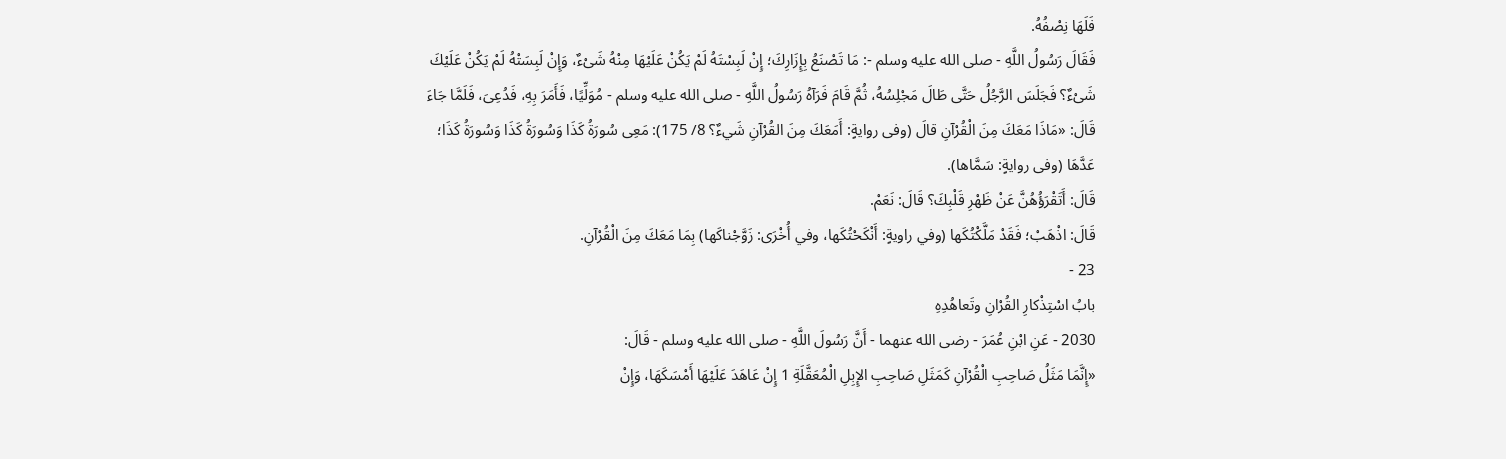فَلَهَا نِصْفُهُ.
فَقَالَ رَسُولُ اللَّهِ - صلى الله عليه وسلم -: مَا تَصْنَعُ بِإِزَارِكَ؛ إِنْ لَبِسْتَهُ لَمْ يَكُنْ عَلَيْهَا مِنْهُ شَىْءٌ، وَإِنْ لَبِسَتْهُ لَمْ يَكُنْ عَلَيْكَ شَىْءٌ؟ فَجَلَسَ الرَّجُلُ حَتَّى طَالَ مَجْلِسُهُ، ثُمَّ قَامَ فَرَآهُ رَسُولُ اللَّهِ - صلى الله عليه وسلم - مُوَلِّيًا، فَأَمَرَ بِهِ، فَدُعِىَ، فَلَمَّا جَاءَ قَالَ: «مَاذَا مَعَكَ مِنَ الْقُرْآنِ قالَ (وفى روايةٍ: أَمَعَكَ مِنَ القُرْآنِ شَيءٌ؟ 8/ 175): مَعِى سُورَةُ كَذَا وَسُورَةُ كَذَا وَسُورَةُ كَذَا؛ عَدَّهَا (وفى روايةٍ: سَمَّاها).
قَالَ: أَتَقْرَؤُهُنَّ عَنْ ظَهْرِ قَلْبِكَ؟ قَالَ: نَعَمْ.
قَالَ: اذْهَبْ؛ فَقَدْ مَلَّكْتُكَها (وفي راويةٍ: أَنْكَحْتُكَها، وفي أُخْرَى: زَوَّجْناكَها) بِمَا مَعَكَ مِنَ الْقُرْآنِ.
23 -
بابُ اسْتِذْكارِ القُرْانِ وتَعاهُدِهِ
2030 - عَنِ ابْنِ عُمَرَ - رضى الله عنهما - أَنَّ رَسُولَ اللَّهِ - صلى الله عليه وسلم - قَالَ:
«إِنَّمَا مَثَلُ صَاحِبِ الْقُرْآنِ كَمَثَلِ صَاحِبِ الإِبِلِ الْمُعَقَّلَةِ 1 إِنْ عَاهَدَ عَلَيْهَا أَمْسَكَهَا، وَإِنْ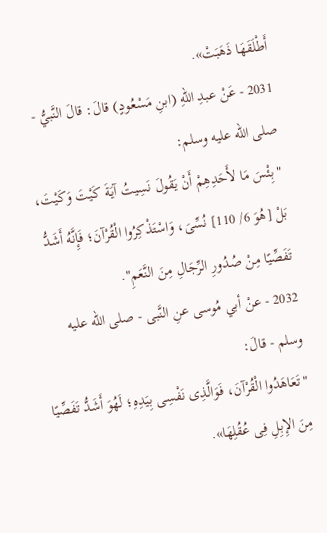أَطْلَقَهَا ذَهَبَتْ».
2031 - عَنْ عبدِ اللهِ (ابنِ مَسْعُودٍ) قالَ: قالَ النَّبيُّ - صلى الله عليه وسلم:
"بِئْسَ مَا لأَحَدِهِمْ أَنْ يَقُولَ نَسِيتُ آيَةَ كَيْتَ وَكَيْتَ، بَلْ [هُوَ 6/ 110] نُسِّىَ، وَاسْتَذْكِرُوا الْقُرْآنَ؛ فَإِنَّهُ أَشَدُّ تَفَصِّيًا مِنْ صُدُورِ الرِّجَالِ مِنَ النَّعَمِ".
2032 - عنْ أبي مُوسى عنِ النَّبى - صلى الله عليه وسلم - قالَ:
"تَعَاهَدُوا الْقُرْآنَ، فَوَالَّذِى نَفْسِى بِيَدِهِ؛ لَهُوَ أَشَدُّ تَفَصِّيًا مِنَ الإِبِلِ فِى عُقُلِهَا».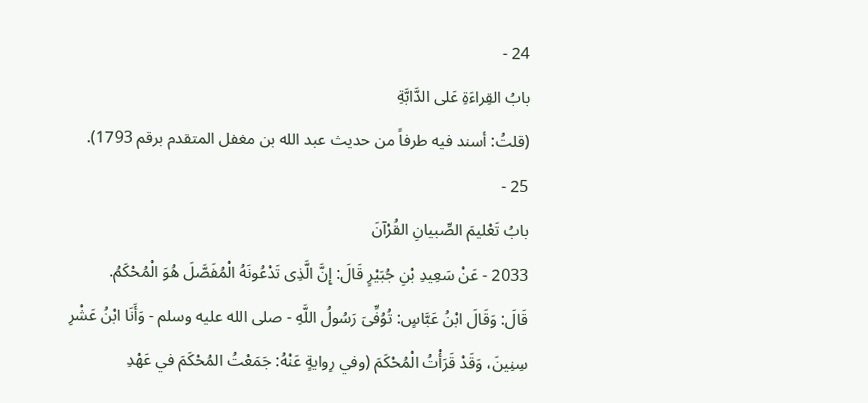24 -
بابُ القِراءَةِ عَلى الدَّابَّةِ
(قلتُ: أسند فيه طرفاً من حديث عبد الله بن مغفل المتقدم برقم 1793).
25 -
بابُ تَعْليمَ الصِّبيانِ القُرْآنَ
2033 - عَنْ سَعِيدِ بْنِ جُبَيْرٍ قَالَ: إِنَّ الَّذِى تَدْعُونَهُ الْمُفَصَّلَ هُوَ الْمُحْكَمُ.
قَالَ: وَقَالَ ابْنُ عَبَّاسٍ: تُوُفِّىَ رَسُولُ اللَّهِ - صلى الله عليه وسلم - وَأَنَا ابْنُ عَشْرِ سِنِينَ، وَقَدْ قَرَأْتُ الْمُحْكَمَ (وفي رِوايةٍ عَنْهُ: جَمَعْتُ المُحْكَمَ في عَهْدِ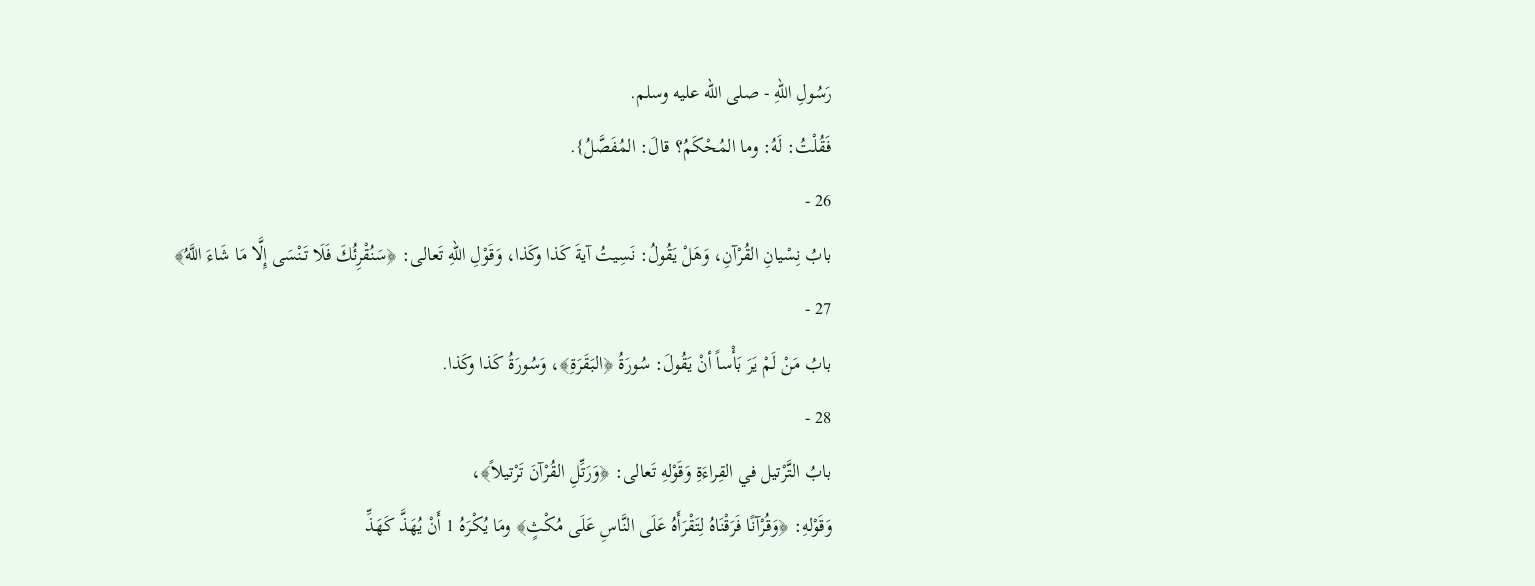رَسُولِ اللهِ - صلى الله عليه وسلم.
فَقُلْتُ: لَهُ: وما المُحْكَمُ؟ قالَ: المُفَصَّلُ}.
26 -
بابُ نِسْيانِ القُرْآنِ، وَهَلْ يَقُولُ: نَسِيتُ آيةَ كَذا وكَذا، وَقَوْلِ اللهِ تَعالى: ﴿سَنُقْرِئُكَ فَلَا تَنْسَى إِلَّا مَا شَاءَ اللَّهُ﴾
27 -
بابُ مَنْ لَمْ يَرَ بَأْساً أنْ يَقُولَ: سُورَةُ ﴿البَقَرَةِ﴾، وَسُورَةُ كَذا وكَذا.
28 -
بابُ التَّرْتيل في القِراءَةِ وَقَوْلهِ تَعالى: ﴿وَرَتِّلِ القُرْآنَ تَرْتيلاً﴾،
وَقَوْلهِ: ﴿وَقُرْآنًا فَرَقْنَاهُ لِتَقْرَأَهُ عَلَى النَّاسِ عَلَى مُكْثٍ﴾ ومَا يُكْرَهُ 1 أَنْ يُهَذَّ كَهَذِّ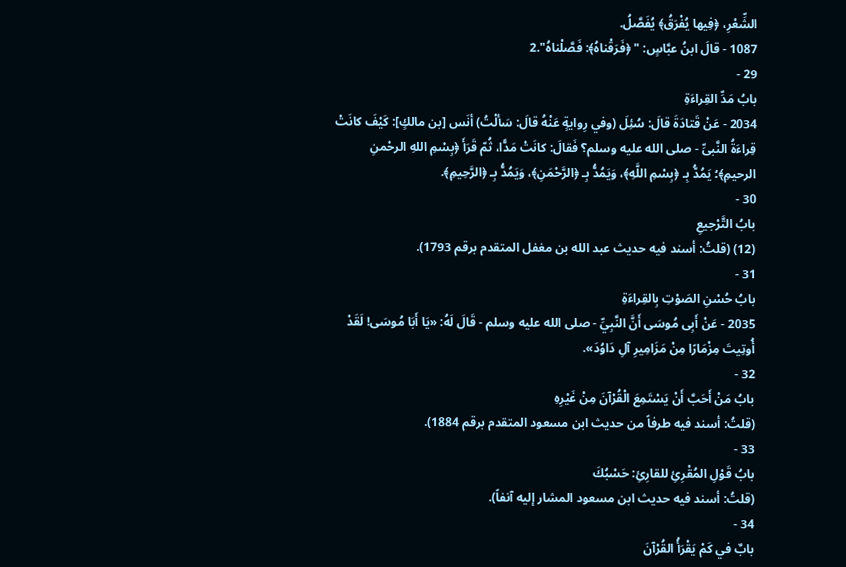الشِّعْرِ، ﴿فِيها يُفْرَقُ﴾ يُفَصَّلُ.
1087 - قالَ ابنُ عبَّاسٍ: " ﴿فَرَقْناهُ﴾: فَصَّلْناهُ".2
29 -
بابُ مَدِّ القِراءَةِ
2034 - عَنْ قَتادَةَ قالَ: سُئِلَ (وفي رِوايةٍ عَنْهُ قالَ: سَألْتُ) أنَس [بن مالكٍ]: كَيْفَ كانَتْ قِراءَةُ النَّبىِّ - صلى الله عليه وسلم؟ فَقالَ: كانَتْ مَدًّا، ثُمّ قَرَأَ ﴿بِسْمِ اللهِ الرحْمنِ الرحيمِ﴾؛ يَمُدُّ بِـ ﴿بِسْمِ اللَّهِ﴾، وَيَمُدُّ بِـ ﴿الرَّحْمَنِ﴾، وَيَمُدُّ بِـ ﴿الرَّحِيمِ﴾.
30 -
بابُ التَّرْجيعِ
(12) (قلتُ: أسند فيه حديث عبد الله بن مغفل المتقدم برقم 1793).
31 -
بابُ حُسْنِ الصَوْتِ بِالقِراءَةِ
2035 - عَنْ أَبِى مُوسَى أَنَّ النَّبِيِّ - صلى الله عليه وسلم - قَالَ لَهُ: «يَا أَبَا مُوسَى! لَقَدْ أُوتِيتَ مِزْمَارًا مِنْ مَزَامِيرِ آلِ دَاوُدَ».
32 -
بابُ مَنْ أَحَبَّ أَنْ يَسْتَمِعَ الْقُرْآنَ مِنْ غَيْرِهِ
(قلتُ: أسند فيه طرفاً من حديث ابن مسعود المتقدم برقم 1884).
33 -
بابُ قَوْلِ المُقْرِئِ للقارِئِ: حَسْبُكَ
(قلتُ: أسند فيه حديث ابن مسعود المشار إليه آنفاً).
34 -
بابٌ في كَمْ يَقْرَأُ القُرْآنَ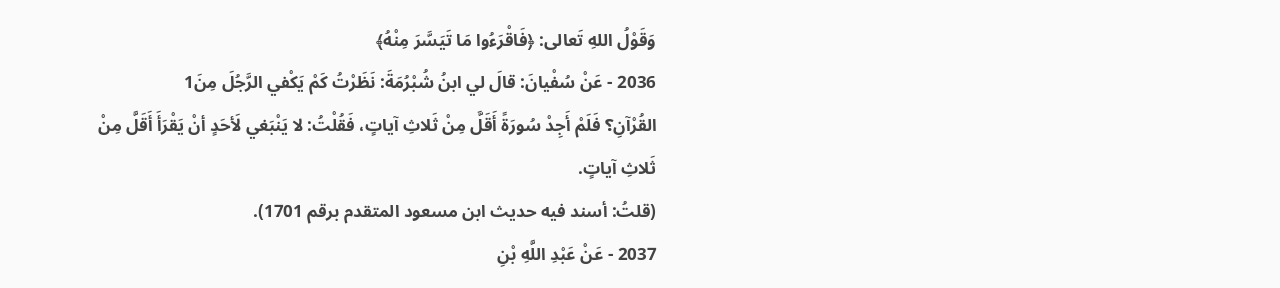وَقَوْلُ اللهِ تَعالى: ﴿فَاقْرَءُوا مَا تَيَسَّرَ مِنْهُ﴾
2036 - عَنْ سُفْيانَ: قالَ لي ابنُ شُبْرُمَةَ: نَظَرْتُ كَمْ يَكْفي الرَّجُلَ مِنَ1
القُرْآنِ؟ فَلَمْ أَجِدْ سُورَةً أَقَلَّ مِنْ ثَلاثِ آياتٍ، فَقُلْتُ: لا يَنْبَغي لَأحَدٍ أنْ يَقْرَأَ أَقَلَّ مِنْ ثَلاثِ آياتٍ.
(قلتُ: أسند فيه حديث ابن مسعود المتقدم برقم 1701).
2037 - عَنْ عَبْدِ اللَّهِ بْنِ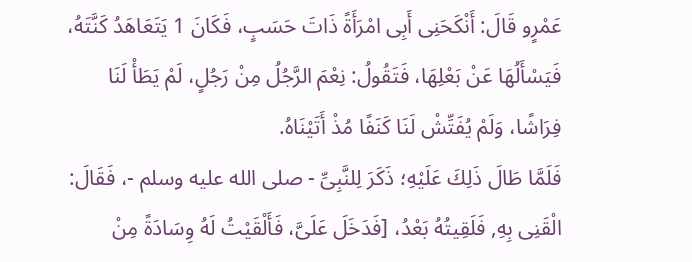عَمْرٍو قَالَ: أَنْكَحَنِى أَبِى امْرَأَةً ذَاتَ حَسَبٍ، فَكَانَ 1 يَتَعَاهَدُ كَنَّتَهُ، فَيَسْأَلُهَا عَنْ بَعْلِهَا، فَتَقُولُ: نِعْمَ الرَّجُلُ مِنْ رَجُلٍ، لَمْ يَطَأْ لَنَا فِرَاشًا، وَلَمْ يُفَتِّشْ لَنَا كَنَفًا مُذْ أَتَيْنَاهُ.
فَلَمَّا طَالَ ذَلِكَ عَلَيْهِ؛ ذَكَرَ لِلنَّبِىِّ - صلى الله عليه وسلم -، فَقَالَ: الْقَنِى بِهِ, فَلَقِيتُهُ بَعْدُ، [فَدَخَلَ عَلَىَّ، فَأَلْقَيْتُ لَهُ وِسَادَةً مِنْ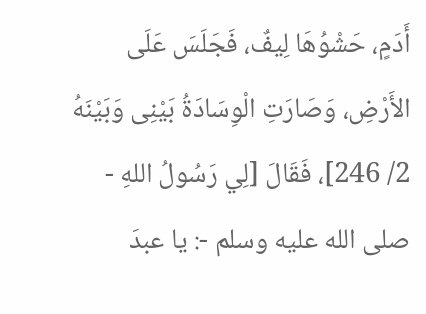أَدَمٍ، حَشْوُهَا لِيفٌ، فَجَلَسَ عَلَى الأَرْضِ، وَصَارَتِ الْوِسَادَةُ بَيْنِى وَبَيْنَهُ 2/ 246]، فَقَالَ [لِي رَسُولُ اللهِ - صلى الله عليه وسلم -: يا عبدَ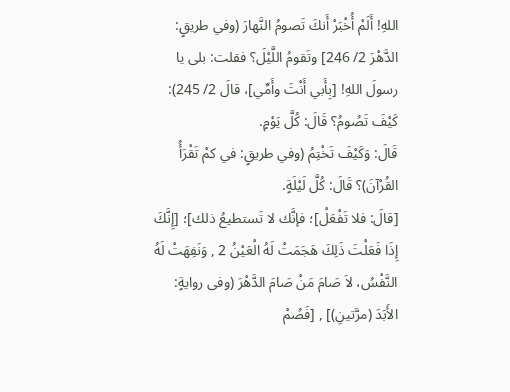اللهِ! أَلَمْ أُخْبَرْ أَنكَ تَصومُ النَّهارَ (وفي طريقٍ: الدَّهْرَ 2/ 246] وتَقومُ اللَّيْلَ؟ فقلت: بلى يا رسولَ اللهِ! [بِأَبي أَنْتَ وأَمِّي]، قالَ 2/ 245): كَيْفَ تَصُومُ؟ قَالَ: كُلَّ يَوْمٍ.
قَالَ: وَكَيْفَ تَخْتِمُ (وفي طريقٍ: في كمْ تَقْرَأُ القُرْآنَ)؟ قَالَ: كُلَّ لَيْلَةٍ.
[قالَ: فلا تَفْعَلْ]؛ فإنَّك لا تَستطيعُ ذلك]؛ [إِنَّكَ إِذَا فَعَلْتَ ذَلِكَ هَجَمَتْ لَهُ الْعَيْنُ 2 , وَنَفِهَتْ لَهُ النَّفْسُ، لاَ صَامَ مَنْ صَامَ الدَّهْرَ (وفى روايةٍ: الأَبَدَ (مرَّتينِ)] , [فَصُمْ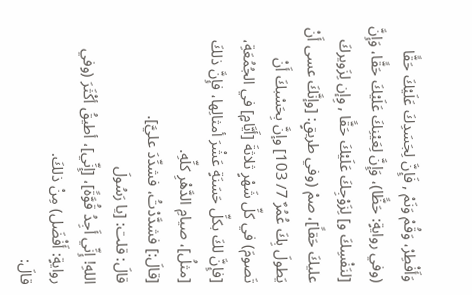وَأَفْطِرْ، وَقُمْ وَنَمْ , فَإِنَّ لِجَسَدِكَ عَلَيْكَ حَقًّا (وفي روايةٍ: حَظًّا)، وَإِنَّ لِعَيْنِكَ عَلَيْكَ حَقًّا، وَإِنَّ [لنَفْسِكَ و] لِزَوْجِكَ عَلَيْكَ حَقًّا , وِإن لِزَويركَ عليكَ حَقاً]، صمْ (وفي طريقٍ: [وإنَّكَ عسى أَنْ يَطولَ بِكَ عُمُرٌ 7/ 103] وإنَّ بِحَسْبكَ أَنْ تَصومَ) في كلِّ شَهْرٍ ثلاثةَ [أَيَّامٍ] في الجُمُعَةِ، [فإِنَّ لكَ بكلِّ حَسَنَةٍ عَشْرَ أمثالِها، فإِنَّ ذلكَ [مثلُ]، صيامِ الدَّهْرِ كلِّهِ.
[قالَ:] فشدَّدْتُ، فشدِّدَ عليَّ].
قالَ: قلت: [يا رَسُولَ
اللهِ! إِنِّي أَجِدُ قُوَّةً]، [إِنِّي]، أطيقُ أكْثَرَ (وفي روايةٍ: أَفْضَل) مِنْ ذلكَ.
قالَ: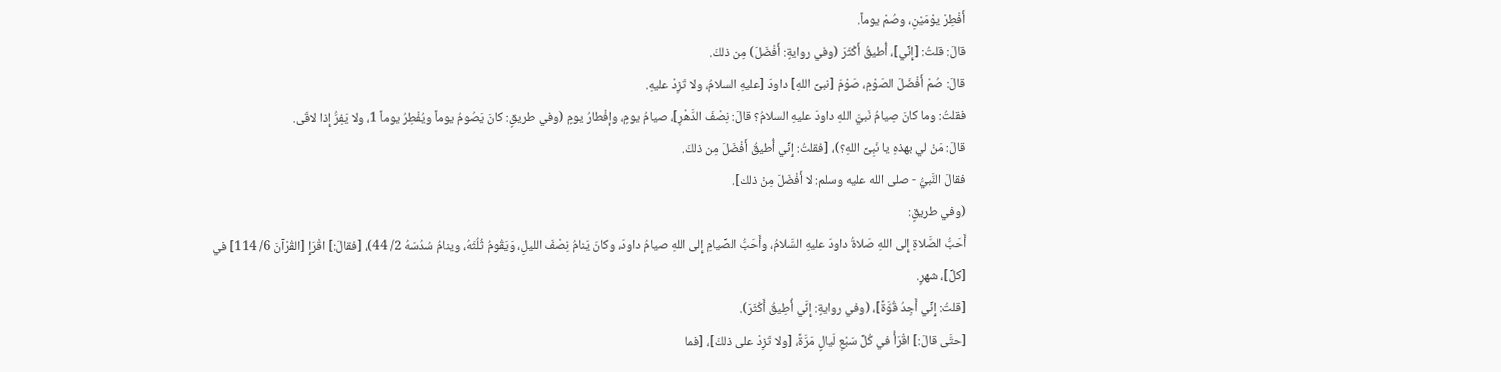أَفْطِرْ يوْمَيْنِ، وصُمْ يوماً.
قالَ: قلتُ: [إِنِّي]، أُطيقُ أَكْثَرَ (وفي روايةٍ: أَفْضَلَ) مِن ذلكَ.
قالَ: صُمْ أَفْضَلَ الصَوْمِ، صَوْمَ [نبىِّ اللهِ] داودَ [عليهِ السلامُ، ولا تَزِدْ عليهِ.
فقلتُ: وما كانَ صِيامُ نَبيَّ اللهِ داودَ عليهِ السلامُ؟ قالَ: نِصْفَ الدَّهْرِ]، صيامُ يومٍ، وإفْطارُ يومٍ (وفي طريقٍ: كانَ يَصُومُ يوماً ويُفْطِرُ يوماً 1، ولا يَفِرُّ إِذا لاقَى.
قالَ: مَنْ لي بهذهِ يا نَبِىِّ اللهِ؟)، [فقلتُ: إِنِّي أُطيقُ أَفْضَلَ مِن ذلكَ.
فقالَ النَّبيُّ - صلى الله عليه وسلم: لا أَفْضَلَ مِنْ ذلك].
(وفي طريقٍ:
أَحَبُّ الصَّلاةِ إِلى اللهِ صَلاةُ داودَ عليهِ السَّلامُ، وأَحَبُّ الصِّيامِ إِلى اللهِ صيامُ داودَ، وكانَ يَنامُ نِصْفَ الليلِ، وَيَقُومُ ثُلُثَهُ، وينامُ سُدُسَهُ 2/ 44)، [فقالَ:] اقْرَإِ [القُرْآنَ 6/ 114] في [كلِّ]، شهرٍ.
[قلتُ: إِنِّي أَجِدُ قُوَّةً]، (وفي روايةٍ: إِنَّي أُطِيقُ أَكْثَرَ).
[حتَّى قالَ:] اقْرَأْ في كُلِّ سَبْعِ لَيالٍ مَرَّةً، [ولا تَزِدْ على ذلكَ]، [فما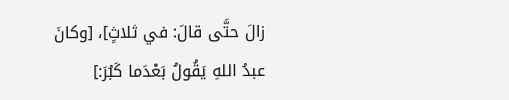زالَ حتَّى قالَ: في ثلاثٍ]، [وكانَ عبدُ اللهِ يَقُولُ بَعْدَما كَبُرَ:]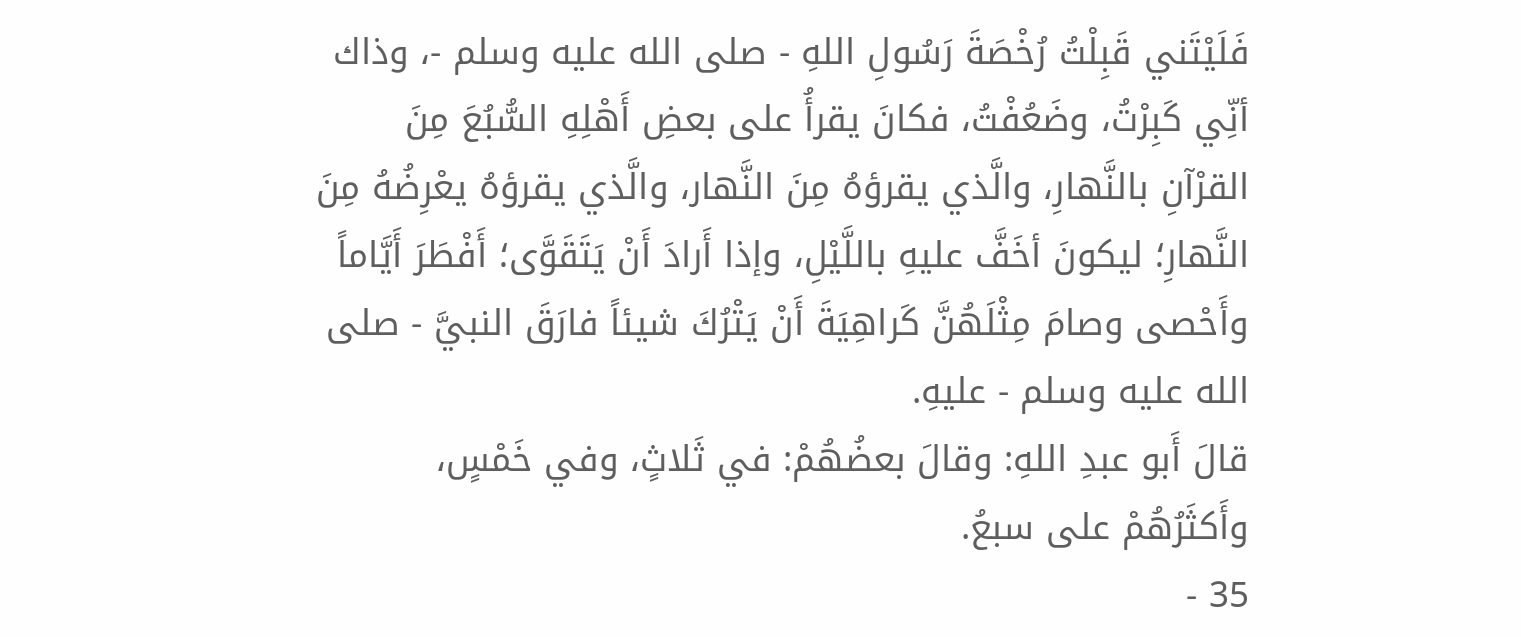فَلَيْتَني قَبِلْتُ رُخْصَةَ رَسُولِ اللهِ - صلى الله عليه وسلم -، وذاك أنِّي كَبِرْتُ، وضَعُفْتُ، فكانَ يقرأُ على بعضِ أَهْلِهِ السُّبُعَ مِنَ القرْآنِ بالنَّهارِ، والَّذي يقرؤهُ مِنَ النَّهار، والَّذي يقرؤهُ يعْرِضُهُ مِنَ النَّهارِ؛ ليكونَ أخَفَّ عليهِ باللَّيْلِ، وإذا أَرادَ أَنْ يَتَقَوَّى؛ أَفْطَرَ أَيَّاماً وأَحْصى وصامَ مِثْلَهُنَّ كَراهِيَةَ أَنْ يَتْرُكَ شيئاً فارَقَ النبيَّ - صلى الله عليه وسلم - عليهِ.
قالَ أَبو عبدِ اللهِ: وقالَ بعضُهُمْ: في ثَلاثٍ، وفي خَمْسٍ، وأَكثَرُهُمْ على سبعُ.
35 -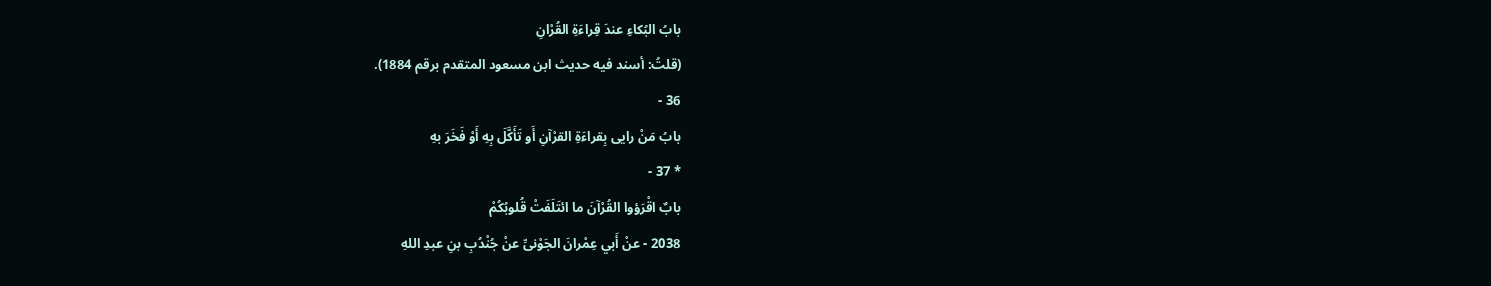بابُ البُكاءِ عندَ قِراءَةِ القُرْانِ
(قلتُ: أسند فيه حديث ابن مسعود المتقدم برقم 1884).
36 -
بابُ مَنْ رايى بِقراءَةِ القرْآنِ أَو تَأَكَّلَ بِهِ أَوْ فَخَرَ بهِ
* 37 -
بابٌ اقْرَؤوا القُرْآنَ ما ائتَلَفَتْ قُلوبُكُمْ
2038 - عنْ أَبي عِمْرانَ الجَوْنىِّ عنْ جُنْدُبِ بنِ عبدِ اللهِ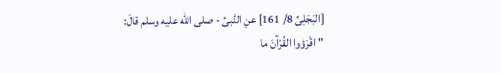[البَجَلِىِّ 8/ 161] عنِ النَّبىِّ - صلى الله عليه وسلم قالَ:
"اقْرَؤوا القُرْآنَ ما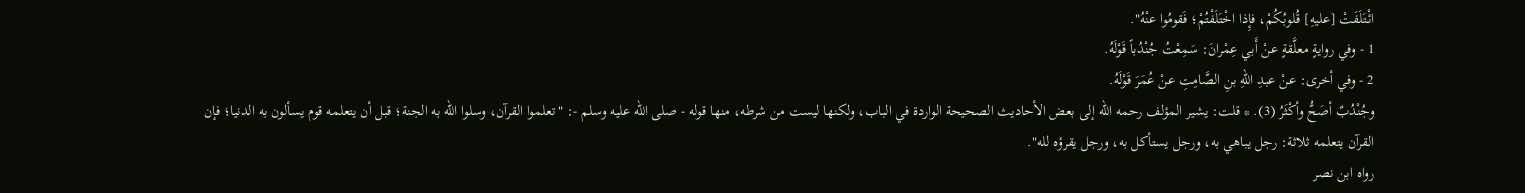ائْتَلَفَتْ [عليهِ] قُلوبُكُمْ، فإِذا اخْتَلَفْتُمْ؛ فَقومُوا عنْهُ".
1 - وفي روايةٍ معلَّقةٍ عنْ أَبي عِمْرانَ: سَمِعْتُ جُنْدُباً قَوْلَهُ.
2 - وفي أخرى: عنْ عبدِ اللهِ بنِ الصَّامِتِ عنْ عُمَرَ قَوْلَهُ.
وجُنْدُبٌ أصَحُّ وأكْثَرُ (3). * قلت: يشير المؤلف رحمه الله إلى بعض الأحاديث الصحيحة الواردة في الباب، ولكنها ليست من شرطه، منها قوله - صلى الله عليه وسلم -: "تعلموا القرآن، وسلوا الله به الجنة؛ قبل أن يتعلمه قوم يسألون به الدنيا؛ فإن القرآن يتعلمه ثلاثة: رجل يباهي به، ورجل يستأكل به، ورجل يقرؤه لله".
رواه ابن نصر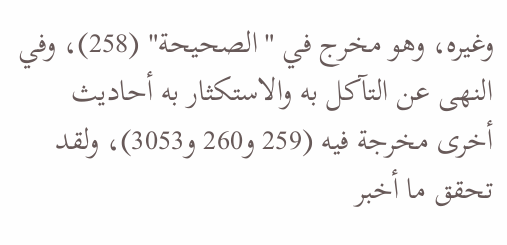وغيره، وهو مخرج في "الصحيحة" (258)، وفي النهى عن التآكل به والاستكثار به أحاديث أخرى مخرجة فيه (259 و260 و3053)، ولقد تحقق ما أخبر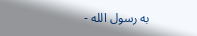به رسول الله -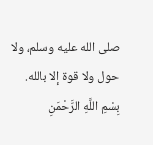صلى الله عليه وسلم، ولا حول ولا قوة إلا بالله.
بِسْمِ اللَّهِ الرَّحْمَنِ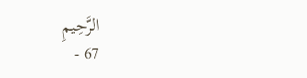الرَّحِيمِ
67 -